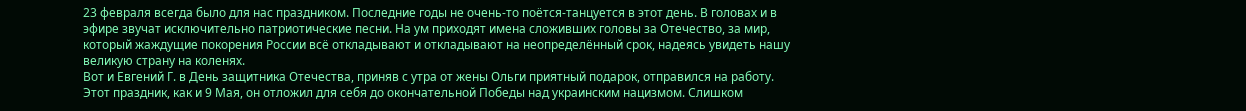23 февраля всегда было для нас праздником. Последние годы не очень-то поётся-танцуется в этот день. В головах и в эфире звучат исключительно патриотические песни. На ум приходят имена сложивших головы за Отечество, за мир, который жаждущие покорения России всё откладывают и откладывают на неопределённый срок, надеясь увидеть нашу великую страну на коленях.
Вот и Евгений Г. в День защитника Отечества, приняв с утра от жены Ольги приятный подарок, отправился на работу. Этот праздник, как и 9 Мая, он отложил для себя до окончательной Победы над украинским нацизмом. Слишком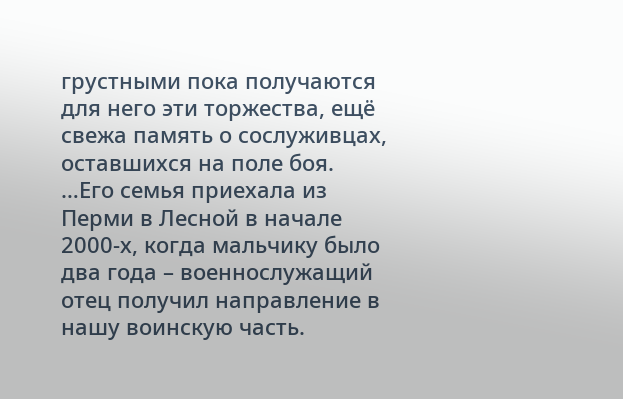грустными пока получаются для него эти торжества, ещё свежа память о сослуживцах, оставшихся на поле боя.
…Его семья приехала из Перми в Лесной в начале 2000-х, когда мальчику было два года – военнослужащий отец получил направление в нашу воинскую часть.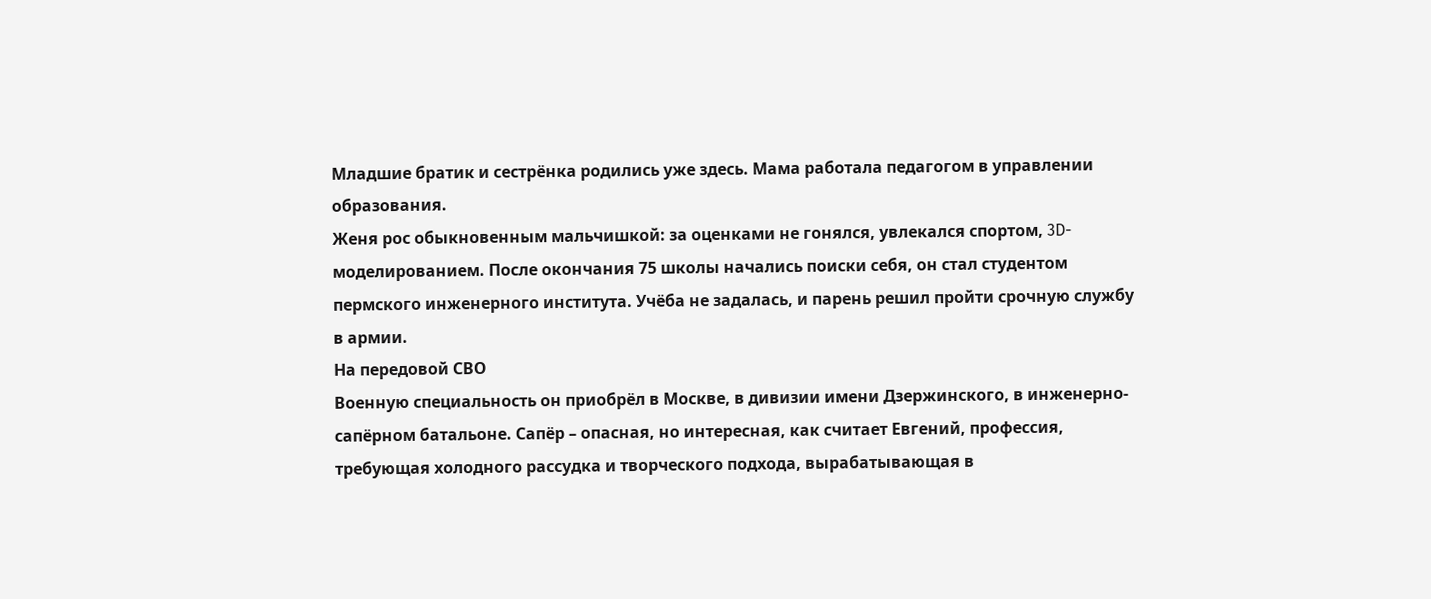Младшие братик и сестрёнка родились уже здесь. Мама работала педагогом в управлении образования.
Женя рос обыкновенным мальчишкой: за оценками не гонялся, увлекался спортом, 3D-моделированием. После окончания 75 школы начались поиски себя, он стал студентом пермского инженерного института. Учёба не задалась, и парень решил пройти срочную службу в армии.
На передовой СВО
Военную специальность он приобрёл в Москве, в дивизии имени Дзержинского, в инженерно-сапёрном батальоне. Сапёр – опасная, но интересная, как считает Евгений, профессия, требующая холодного рассудка и творческого подхода, вырабатывающая в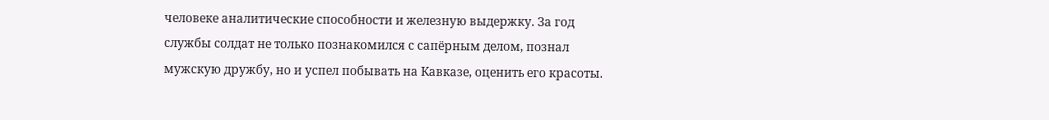человеке аналитические способности и железную выдержку. За год службы солдат не только познакомился с сапёрным делом, познал мужскую дружбу, но и успел побывать на Кавказе, оценить его красоты.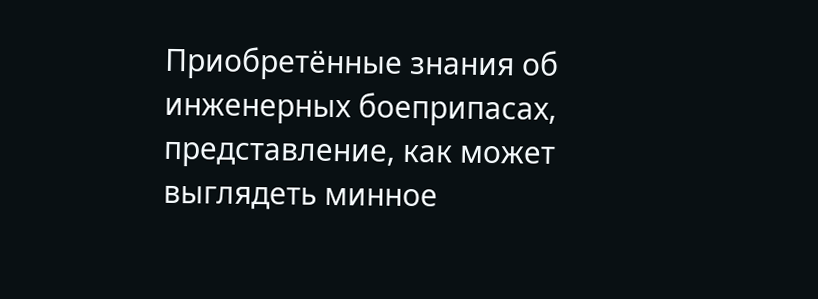Приобретённые знания об инженерных боеприпасах, представление, как может выглядеть минное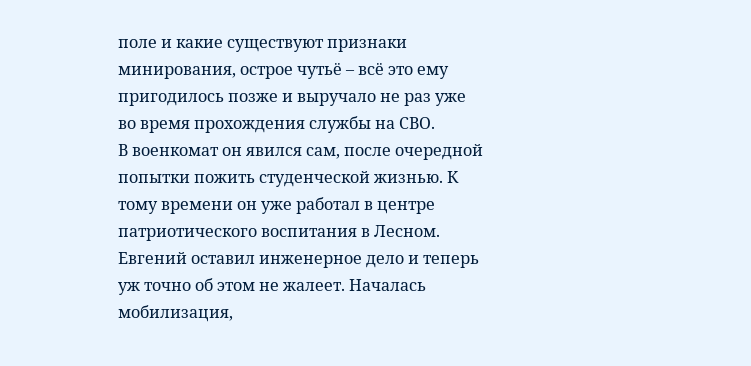поле и какие существуют признаки минирования, острое чутьё – всё это ему пригодилось позже и выручало не раз уже во время прохождения службы на СВО.
В военкомат он явился сам, после очередной попытки пожить студенческой жизнью. К тому времени он уже работал в центре патриотического воспитания в Лесном. Евгений оставил инженерное дело и теперь уж точно об этом не жалеет. Началась мобилизация,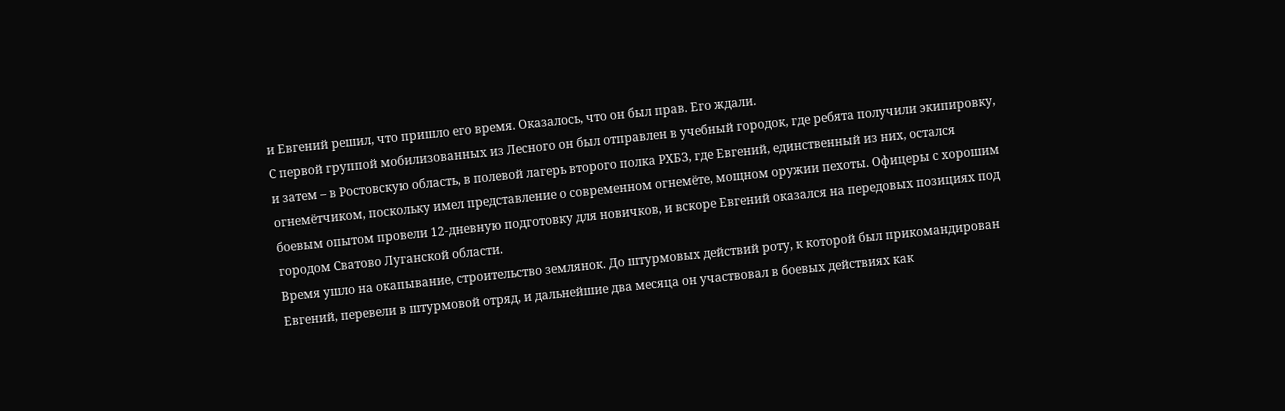и Евгений решил, что пришло его время. Оказалось, что он был прав. Его ждали.
С первой группой мобилизованных из Лесного он был отправлен в учебный городок, где ребята получили экипировку, и затем – в Ростовскую область, в полевой лагерь второго полка РХБЗ, где Евгений, единственный из них, остался огнемётчиком, поскольку имел представление о современном огнемёте, мощном оружии пехоты. Офицеры с хорошим боевым опытом провели 12-дневную подготовку для новичков, и вскоре Евгений оказался на передовых позициях под городом Сватово Луганской области.
Время ушло на окапывание, строительство землянок. До штурмовых действий роту, к которой был прикомандирован Евгений, перевели в штурмовой отряд, и дальнейшие два месяца он участвовал в боевых действиях как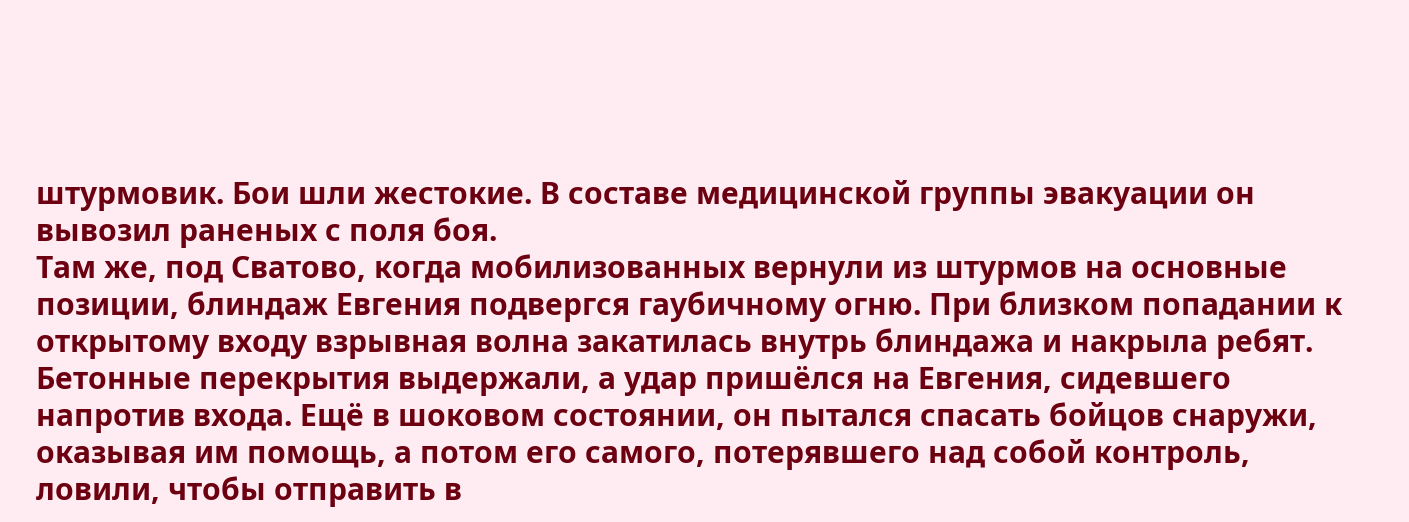штурмовик. Бои шли жестокие. В составе медицинской группы эвакуации он вывозил раненых с поля боя.
Там же, под Сватово, когда мобилизованных вернули из штурмов на основные позиции, блиндаж Евгения подвергся гаубичному огню. При близком попадании к открытому входу взрывная волна закатилась внутрь блиндажа и накрыла ребят. Бетонные перекрытия выдержали, а удар пришёлся на Евгения, сидевшего напротив входа. Ещё в шоковом состоянии, он пытался спасать бойцов снаружи, оказывая им помощь, а потом его самого, потерявшего над собой контроль, ловили, чтобы отправить в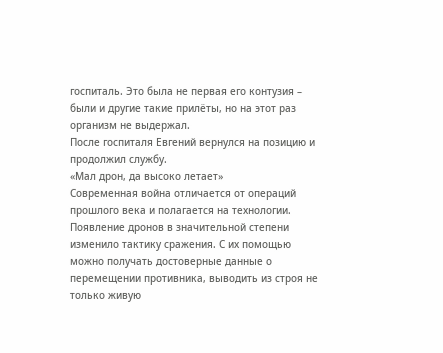госпиталь. Это была не первая его контузия – были и другие такие прилёты, но на этот раз организм не выдержал.
После госпиталя Евгений вернулся на позицию и продолжил службу.
«Мал дрон, да высоко летает»
Современная война отличается от операций прошлого века и полагается на технологии. Появление дронов в значительной степени изменило тактику сражения. С их помощью можно получать достоверные данные о перемещении противника, выводить из строя не только живую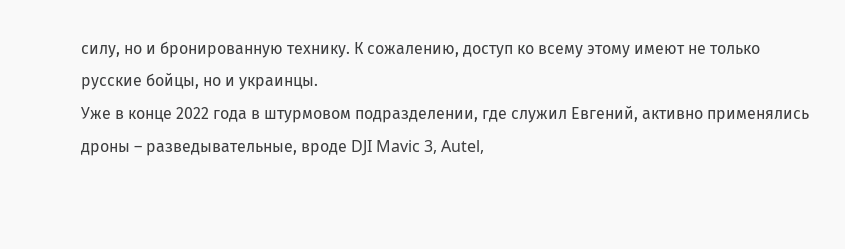силу, но и бронированную технику. К сожалению, доступ ко всему этому имеют не только русские бойцы, но и украинцы.
Уже в конце 2022 года в штурмовом подразделении, где служил Евгений, активно применялись дроны – разведывательные, вроде DJI Mavic 3, Autel,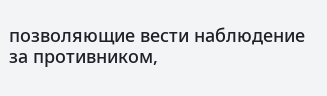позволяющие вести наблюдение за противником,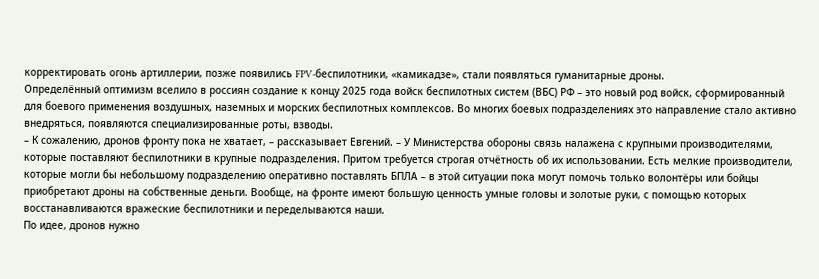корректировать огонь артиллерии, позже появились FPV-беспилотники, «камикадзе», стали появляться гуманитарные дроны.
Определённый оптимизм вселило в россиян создание к концу 2025 года войск беспилотных систем (ВБС) РФ – это новый род войск, сформированный для боевого применения воздушных, наземных и морских беспилотных комплексов. Во многих боевых подразделениях это направление стало активно внедряться, появляются специализированные роты, взводы.
– К сожалению, дронов фронту пока не хватает, – рассказывает Евгений. – У Министерства обороны связь налажена с крупными производителями, которые поставляют беспилотники в крупные подразделения. Притом требуется строгая отчётность об их использовании. Есть мелкие производители, которые могли бы небольшому подразделению оперативно поставлять БПЛА – в этой ситуации пока могут помочь только волонтёры или бойцы приобретают дроны на собственные деньги. Вообще, на фронте имеют большую ценность умные головы и золотые руки, с помощью которых восстанавливаются вражеские беспилотники и переделываются наши.
По идее, дронов нужно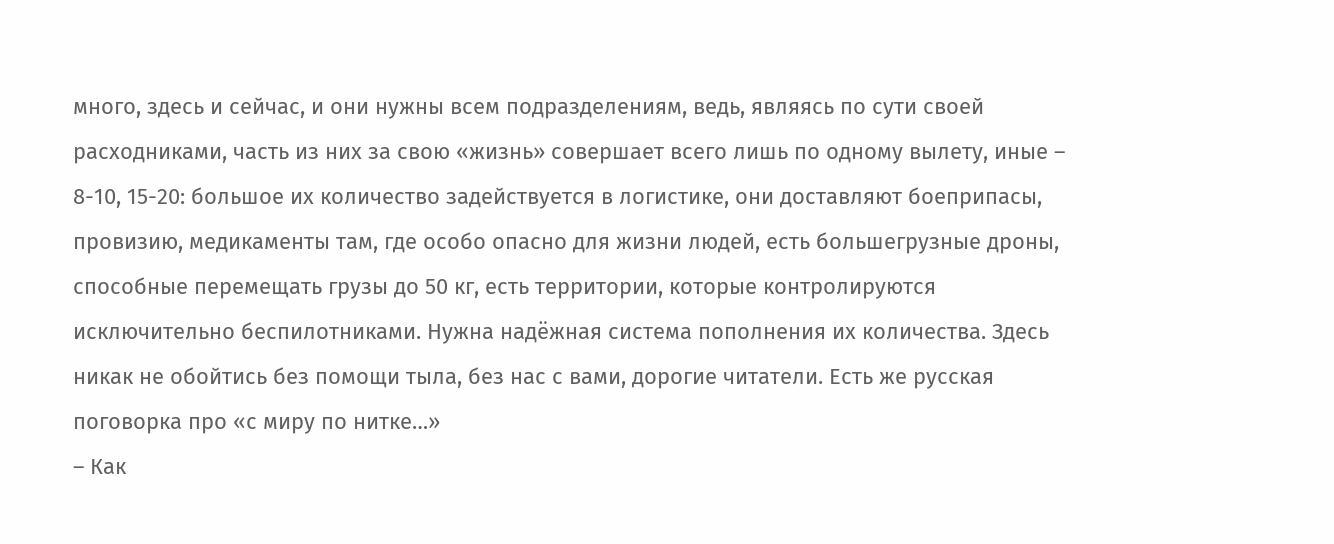много, здесь и сейчас, и они нужны всем подразделениям, ведь, являясь по сути своей расходниками, часть из них за свою «жизнь» совершает всего лишь по одному вылету, иные – 8-10, 15-20: большое их количество задействуется в логистике, они доставляют боеприпасы, провизию, медикаменты там, где особо опасно для жизни людей, есть большегрузные дроны, способные перемещать грузы до 50 кг, есть территории, которые контролируются исключительно беспилотниками. Нужна надёжная система пополнения их количества. Здесь никак не обойтись без помощи тыла, без нас с вами, дорогие читатели. Есть же русская поговорка про «с миру по нитке…»
– Как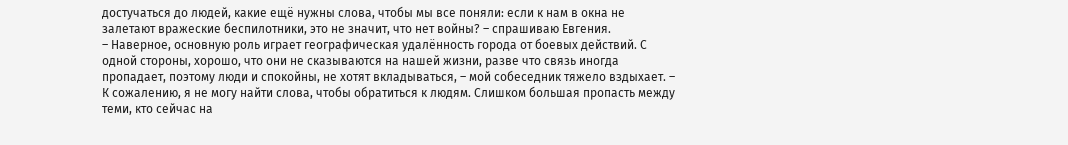достучаться до людей, какие ещё нужны слова, чтобы мы все поняли: если к нам в окна не залетают вражеские беспилотники, это не значит, что нет войны? – спрашиваю Евгения.
– Наверное, основную роль играет географическая удалённость города от боевых действий. С одной стороны, хорошо, что они не сказываются на нашей жизни, разве что связь иногда пропадает, поэтому люди и спокойны, не хотят вкладываться, – мой собеседник тяжело вздыхает. – К сожалению, я не могу найти слова, чтобы обратиться к людям. Слишком большая пропасть между теми, кто сейчас на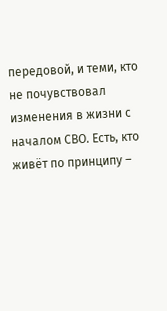передовой, и теми, кто не почувствовал изменения в жизни с началом СВО. Есть, кто живёт по принципу –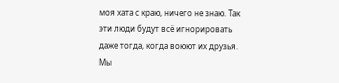моя хата с краю, ничего не знаю. Так эти люди будут всё игнорировать даже тогда, когда воюют их друзья.
Мы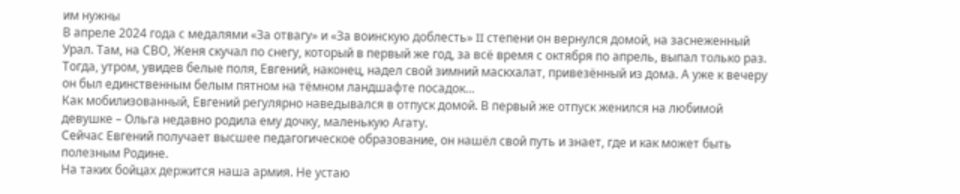им нужны
В апреле 2024 года с медалями «За отвагу» и «За воинскую доблесть» II степени он вернулся домой, на заснеженный Урал. Там, на СВО, Женя скучал по снегу, который в первый же год, за всё время с октября по апрель, выпал только раз. Тогда, утром, увидев белые поля, Евгений, наконец, надел свой зимний маскхалат, привезённый из дома. А уже к вечеру он был единственным белым пятном на тёмном ландшафте посадок…
Как мобилизованный, Евгений регулярно наведывался в отпуск домой. В первый же отпуск женился на любимой девушке – Ольга недавно родила ему дочку, маленькую Агату.
Сейчас Евгений получает высшее педагогическое образование, он нашёл свой путь и знает, где и как может быть полезным Родине.
На таких бойцах держится наша армия. Не устаю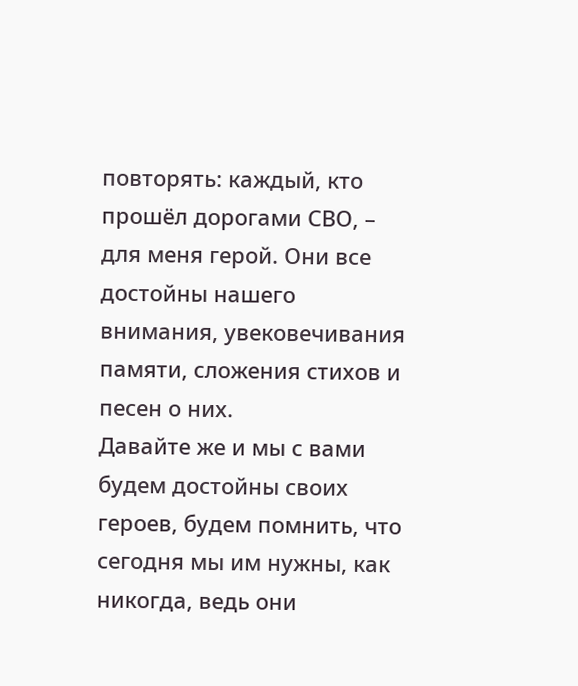повторять: каждый, кто прошёл дорогами СВО, – для меня герой. Они все достойны нашего внимания, увековечивания памяти, сложения стихов и песен о них.
Давайте же и мы с вами будем достойны своих героев, будем помнить, что сегодня мы им нужны, как никогда, ведь они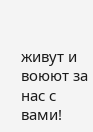живут и воюют за нас с вами!